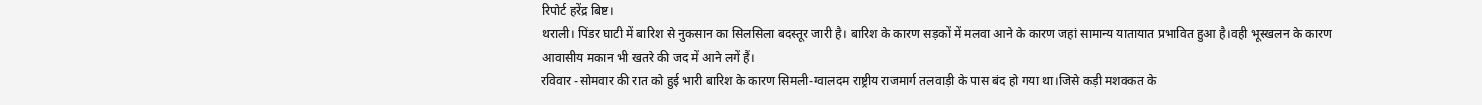रिपोर्ट हरेंद्र बिष्ट।
थराली। पिंडर घाटी में बारिश से नुकसान का सिलसिला बदस्तूर जारी है। बारिश के कारण सड़कों में मलवा आने के कारण जहां सामान्य यातायात प्रभावित हुआ है।वही भूस्खलन के कारण आवासीय मकान भी खतरे की जद में आने लगें हैं।
रविवार -सोमवार की रात को हुई भारी बारिश के कारण सिमली-ग्वालदम राष्ट्रीय राजमार्ग तलवाड़ी के पास बंद हो गया था।जिसे कड़ी मशक्कत के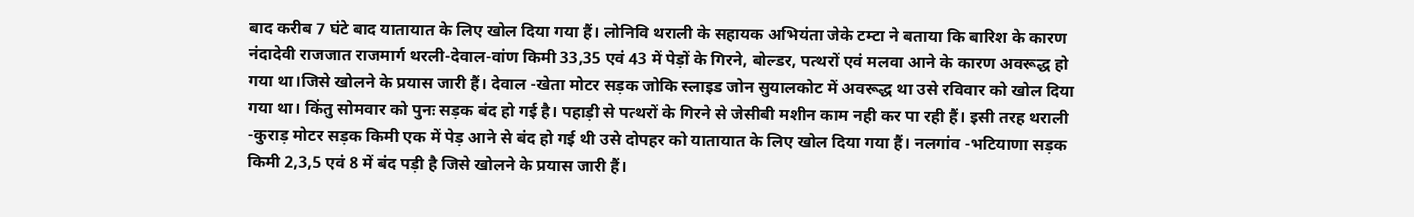बाद करीब 7 घंटे बाद यातायात के लिए खोल दिया गया हैं। लोनिवि थराली के सहायक अभियंता जेके टम्टा ने बताया कि बारिश के कारण नंदादेवी राजजात राजमार्ग थरली-देवाल-वांण किमी 33,35 एवं 43 में पेड़ों के गिरने, बोल्डर, पत्थरों एवं मलवा आने के कारण अवरूद्ध हो गया था।जिसे खोलने के प्रयास जारी हैं। देवाल -खेता मोटर सड़क जोकि स्लाइड जोन सुयालकोट में अवरूद्ध था उसे रविवार को खोल दिया गया था। किंतु सोमवार को पुनः सड़क बंद हो गई है। पहाड़ी से पत्थरों के गिरने से जेसीबी मशीन काम नही कर पा रही हैं। इसी तरह थराली -कुराड़ मोटर सड़क किमी एक में पेड़ आने से बंद हो गई थी उसे दोपहर को यातायात के लिए खोल दिया गया हैं। नलगांव -भटियाणा सड़क किमी 2,3,5 एवं 8 में बंद पड़ी है जिसे खोलने के प्रयास जारी हैं।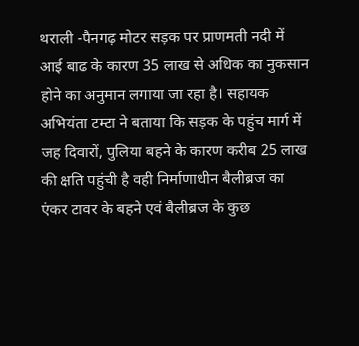थराली -पैनगढ़ मोटर सड़क पर प्राणमती नदी में आई बाढ के कारण 35 लाख से अधिक का नुकसान होने का अनुमान लगाया जा रहा है। सहायक अभियंता टम्टा ने बताया कि सड़क के पहुंच मार्ग में जह दिवारों, पुलिया बहने के कारण करीब 25 लाख की क्षति पहुंची है वही निर्माणाधीन बैलीब्रज का एंकर टावर के बहने एवं बैलीब्रज के कुछ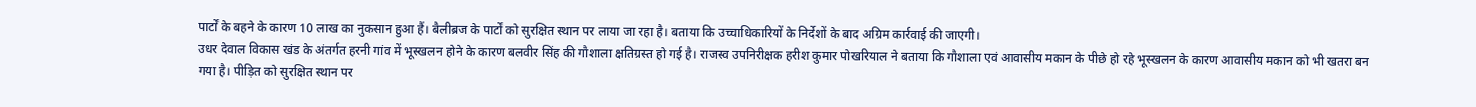पार्टों के बहने के कारण 10 लाख का नुकसान हुआ हैं। बैलीब्रज के पार्टों को सुरक्षित स्थान पर लाया जा रहा है। बताया कि उच्चाधिकारियों के निर्देशों के बाद अग्रिम कार्रवाई की जाएगी।
उधर देवाल विकास खंड के अंतर्गत हरनी गांव में भूस्खलन होने के कारण बलवीर सिंह की गौशाला क्षतिग्रस्त हो गई है। राजस्व उपनिरीक्षक हरीश कुमार पोखरियाल ने बताया कि गौशाला एवं आवासीय मकान के पीछे हो रहे भूस्खलन के कारण आवासीय मकान को भी खतरा बन गया है। पीड़ित को सुरक्षित स्थान पर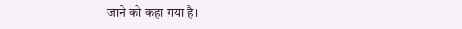जाने को कहा गया है।